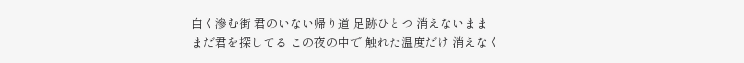白く滲む街 君のいない帰り道 足跡ひとつ 消えないまま まだ君を探してる この夜の中で 触れた温度だけ 消えなく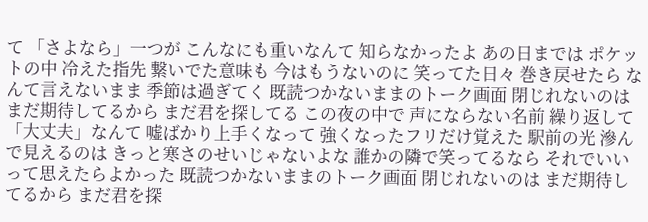て 「さよなら」一つが こんなにも重いなんて 知らなかったよ あの日までは ポケットの中 冷えた指先 繋いでた意味も 今はもうないのに 笑ってた日々 巻き戻せたら なんて言えないまま 季節は過ぎてく 既読つかないままのトーク画面 閉じれないのは まだ期待してるから まだ君を探してる この夜の中で 声にならない名前 繰り返して 「大丈夫」なんて 嘘ばかり上手くなって 強くなったフリだけ覚えた 駅前の光 滲んで見えるのは きっと寒さのせいじゃないよな 誰かの隣で笑ってるなら それでいいって思えたらよかった 既読つかないままのトーク画面 閉じれないのは まだ期待してるから まだ君を探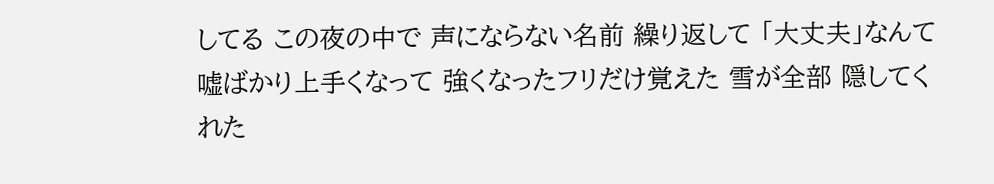してる この夜の中で 声にならない名前 繰り返して 「大丈夫」なんて 嘘ばかり上手くなって 強くなったフリだけ覚えた 雪が全部 隠してくれた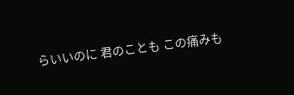らいいのに 君のことも この痛みも